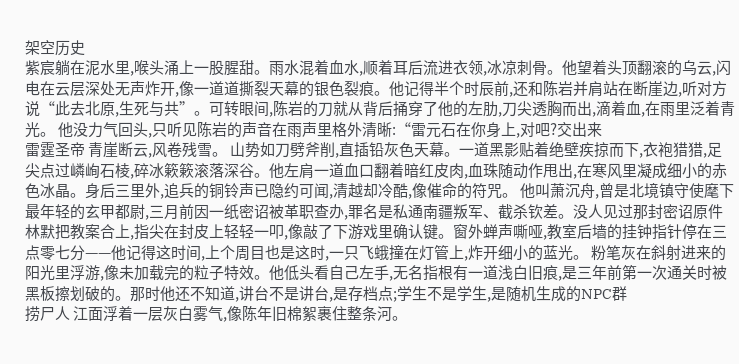架空历史
紫宸躺在泥水里,喉头涌上一股腥甜。雨水混着血水,顺着耳后流进衣领,冰凉刺骨。他望着头顶翻滚的乌云,闪电在云层深处无声炸开,像一道道撕裂天幕的银色裂痕。他记得半个时辰前,还和陈岩并肩站在断崖边,听对方说“此去北原,生死与共”。可转眼间,陈岩的刀就从背后捅穿了他的左肋,刀尖透胸而出,滴着血,在雨里泛着青光。 他没力气回头,只听见陈岩的声音在雨声里格外清晰:“雷元石在你身上,对吧?交出来
雷霆圣帝 青崖断云,风卷残雪。 山势如刀劈斧削,直插铅灰色天幕。一道黑影贴着绝壁疾掠而下,衣袍猎猎,足尖点过嶙峋石棱,碎冰簌簌滚落深谷。他左肩一道血口翻着暗红皮肉,血珠随动作甩出,在寒风里凝成细小的赤色冰晶。身后三里外,追兵的铜铃声已隐约可闻,清越却冷酷,像催命的符咒。 他叫萧沉舟,曾是北境镇守使麾下最年轻的玄甲都尉,三月前因一纸密诏被革职查办,罪名是私通南疆叛军、截杀钦差。没人见过那封密诏原件
林默把教案合上,指尖在封皮上轻轻一叩,像敲了下游戏里确认键。窗外蝉声嘶哑,教室后墙的挂钟指针停在三点零七分——他记得这时间,上个周目也是这时,一只飞蛾撞在灯管上,炸开细小的蓝光。 粉笔灰在斜射进来的阳光里浮游,像未加载完的粒子特效。他低头看自己左手,无名指根有一道浅白旧痕,是三年前第一次通关时被黑板擦划破的。那时他还不知道,讲台不是讲台,是存档点;学生不是学生,是随机生成的NPC群
捞尸人 江面浮着一层灰白雾气,像陈年旧棉絮裹住整条河。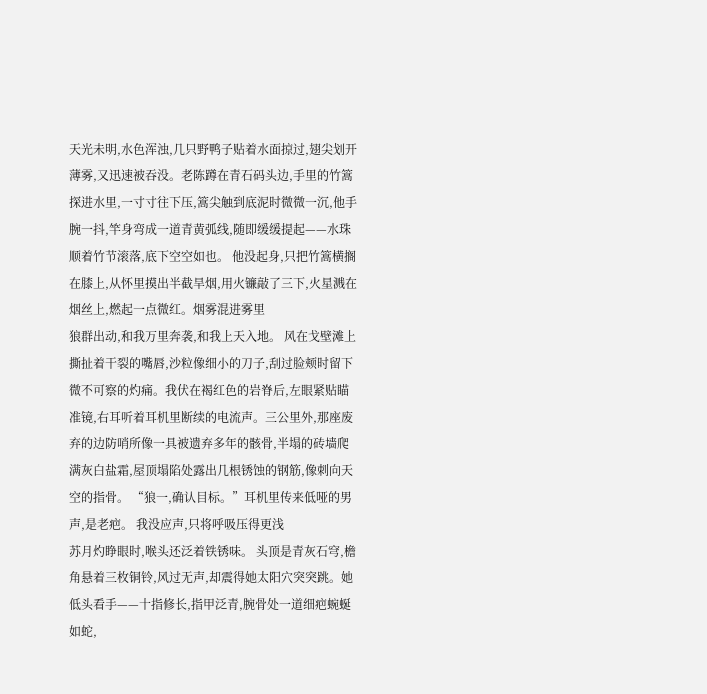天光未明,水色浑浊,几只野鸭子贴着水面掠过,翅尖划开薄雾,又迅速被吞没。老陈蹲在青石码头边,手里的竹篙探进水里,一寸寸往下压,篙尖触到底泥时微微一沉,他手腕一抖,竿身弯成一道青黄弧线,随即缓缓提起——水珠顺着竹节滚落,底下空空如也。 他没起身,只把竹篙横搁在膝上,从怀里摸出半截旱烟,用火镰敲了三下,火星溅在烟丝上,燃起一点微红。烟雾混进雾里
狼群出动,和我万里奔袭,和我上天入地。 风在戈壁滩上撕扯着干裂的嘴唇,沙粒像细小的刀子,刮过脸颊时留下微不可察的灼痛。我伏在褐红色的岩脊后,左眼紧贴瞄准镜,右耳听着耳机里断续的电流声。三公里外,那座废弃的边防哨所像一具被遗弃多年的骸骨,半塌的砖墙爬满灰白盐霜,屋顶塌陷处露出几根锈蚀的钢筋,像刺向天空的指骨。 “狼一,确认目标。”耳机里传来低哑的男声,是老疤。 我没应声,只将呼吸压得更浅
苏月灼睁眼时,喉头还泛着铁锈味。 头顶是青灰石穹,檐角悬着三枚铜铃,风过无声,却震得她太阳穴突突跳。她低头看手——十指修长,指甲泛青,腕骨处一道细疤蜿蜒如蛇,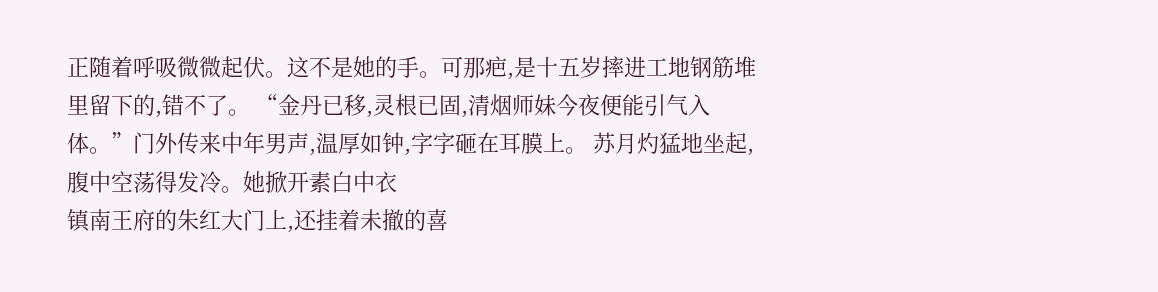正随着呼吸微微起伏。这不是她的手。可那疤,是十五岁摔进工地钢筋堆里留下的,错不了。 “金丹已移,灵根已固,清烟师妹今夜便能引气入体。”门外传来中年男声,温厚如钟,字字砸在耳膜上。 苏月灼猛地坐起,腹中空荡得发冷。她掀开素白中衣
镇南王府的朱红大门上,还挂着未撤的喜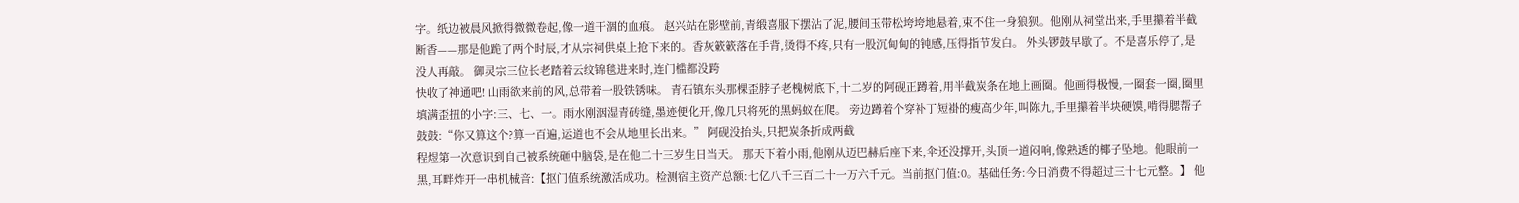字。纸边被晨风掀得微微卷起,像一道干涸的血痕。 赵兴站在影壁前,青缎喜服下摆沾了泥,腰间玉带松垮垮地悬着,束不住一身狼狈。他刚从祠堂出来,手里攥着半截断香——那是他跪了两个时辰,才从宗祠供桌上抢下来的。香灰簌簌落在手背,烫得不疼,只有一股沉甸甸的钝感,压得指节发白。 外头锣鼓早歇了。不是喜乐停了,是没人再敲。 御灵宗三位长老踏着云纹锦毯进来时,连门槛都没跨
快收了神通吧! 山雨欲来前的风,总带着一股铁锈味。 青石镇东头那棵歪脖子老槐树底下,十二岁的阿砚正蹲着,用半截炭条在地上画圈。他画得极慢,一圈套一圈,圈里填满歪扭的小字:三、七、一。雨水刚洇湿青砖缝,墨迹便化开,像几只将死的黑蚂蚁在爬。 旁边蹲着个穿补丁短褂的瘦高少年,叫陈九,手里攥着半块硬馍,啃得腮帮子鼓鼓:“你又算这个?算一百遍,运道也不会从地里长出来。” 阿砚没抬头,只把炭条折成两截
程煜第一次意识到自己被系统砸中脑袋,是在他二十三岁生日当天。 那天下着小雨,他刚从迈巴赫后座下来,伞还没撑开,头顶一道闷响,像熟透的椰子坠地。他眼前一黑,耳畔炸开一串机械音:【抠门值系统激活成功。检测宿主资产总额:七亿八千三百二十一万六千元。当前抠门值:0。基础任务:今日消费不得超过三十七元整。】 他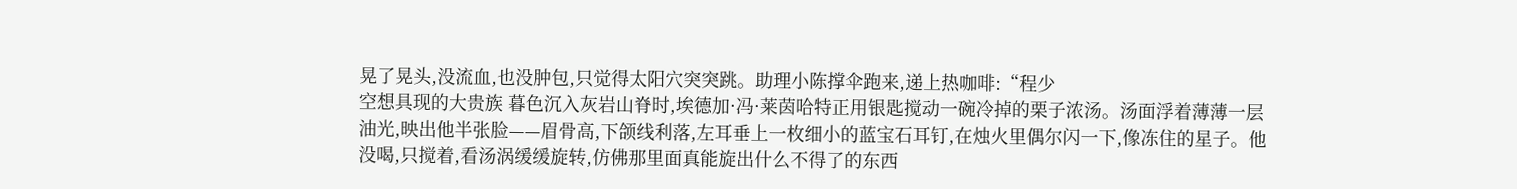晃了晃头,没流血,也没肿包,只觉得太阳穴突突跳。助理小陈撑伞跑来,递上热咖啡:“程少
空想具现的大贵族 暮色沉入灰岩山脊时,埃德加·冯·莱茵哈特正用银匙搅动一碗冷掉的栗子浓汤。汤面浮着薄薄一层油光,映出他半张脸——眉骨高,下颌线利落,左耳垂上一枚细小的蓝宝石耳钉,在烛火里偶尔闪一下,像冻住的星子。他没喝,只搅着,看汤涡缓缓旋转,仿佛那里面真能旋出什么不得了的东西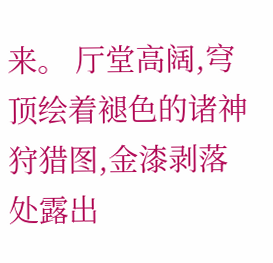来。 厅堂高阔,穹顶绘着褪色的诸神狩猎图,金漆剥落处露出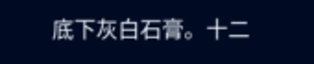底下灰白石膏。十二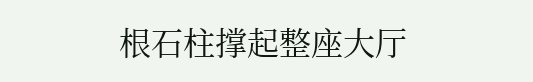根石柱撑起整座大厅